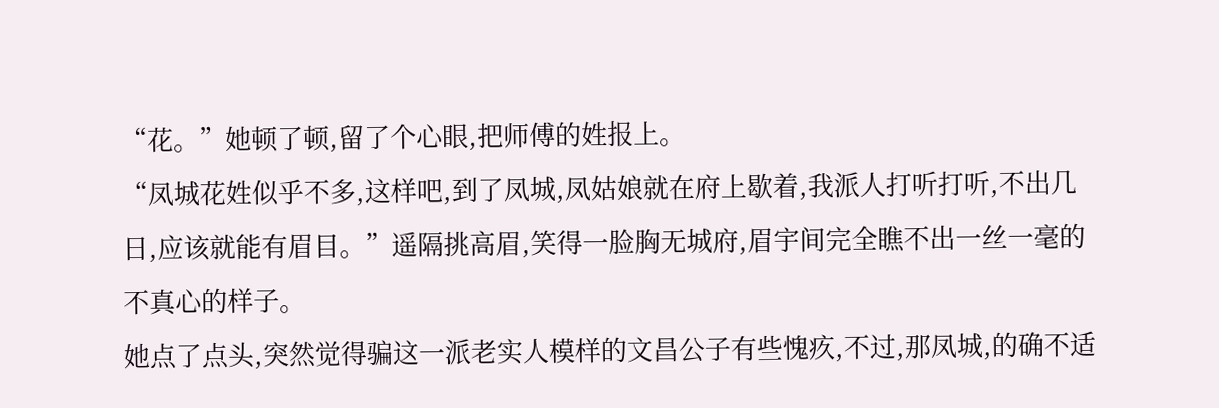“花。”她顿了顿,留了个心眼,把师傅的姓报上。
“凤城花姓似乎不多,这样吧,到了凤城,凤姑娘就在府上歇着,我派人打听打听,不出几日,应该就能有眉目。”遥隔挑高眉,笑得一脸胸无城府,眉宇间完全瞧不出一丝一毫的不真心的样子。
她点了点头,突然觉得骗这一派老实人模样的文昌公子有些愧疚,不过,那凤城,的确不适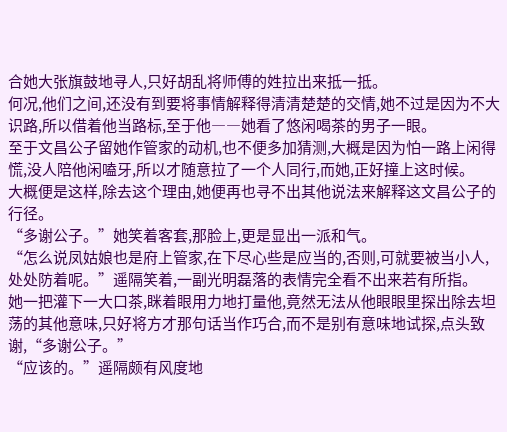合她大张旗鼓地寻人,只好胡乱将师傅的姓拉出来抵一抵。
何况,他们之间,还没有到要将事情解释得清清楚楚的交情,她不过是因为不大识路,所以借着他当路标,至于他――她看了悠闲喝茶的男子一眼。
至于文昌公子留她作管家的动机,也不便多加猜测,大概是因为怕一路上闲得慌,没人陪他闲嗑牙,所以才随意拉了一个人同行,而她,正好撞上这时候。
大概便是这样,除去这个理由,她便再也寻不出其他说法来解释这文昌公子的行径。
“多谢公子。”她笑着客套,那脸上,更是显出一派和气。
“怎么说凤姑娘也是府上管家,在下尽心些是应当的,否则,可就要被当小人,处处防着呢。”遥隔笑着,一副光明磊落的表情完全看不出来若有所指。
她一把灌下一大口茶,眯着眼用力地打量他,竟然无法从他眼眼里探出除去坦荡的其他意味,只好将方才那句话当作巧合,而不是别有意味地试探,点头致谢,“多谢公子。”
“应该的。”遥隔颇有风度地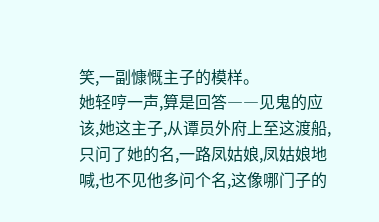笑,一副慷慨主子的模样。
她轻哼一声,算是回答――见鬼的应该,她这主子,从谭员外府上至这渡船,只问了她的名,一路凤姑娘,凤姑娘地喊,也不见他多问个名,这像哪门子的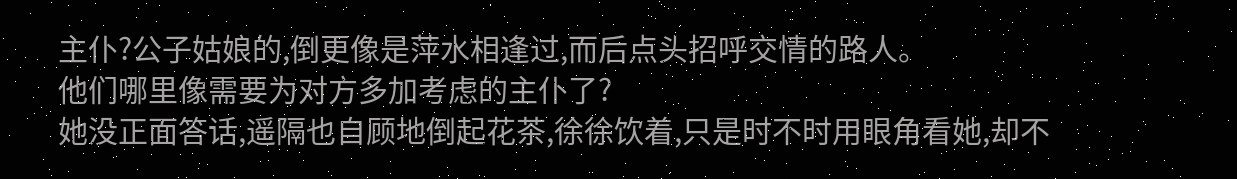主仆?公子姑娘的,倒更像是萍水相逢过,而后点头招呼交情的路人。
他们哪里像需要为对方多加考虑的主仆了?
她没正面答话,遥隔也自顾地倒起花茶,徐徐饮着,只是时不时用眼角看她,却不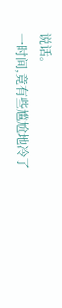说话。
一时间,竟有些尴尬地冷了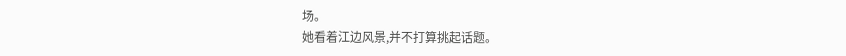场。
她看着江边风景,并不打算挑起话题。